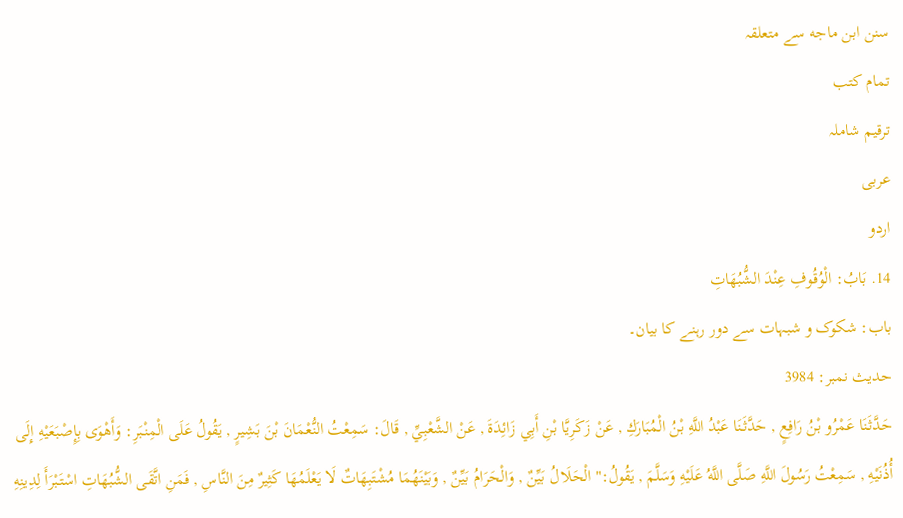سنن ابن ماجه سے متعلقہ
تمام کتب
ترقیم شاملہ
عربی
اردو
14. بَابُ: الْوُقُوفِ عِنْدَ الشُّبُهَاتِ
باب: شکوک و شبہات سے دور رہنے کا بیان۔
حدیث نمبر: 3984
حَدَّثَنَا عَمْرُو بْنُ رَافِعٍ , حَدَّثَنَا عَبْدُ اللَّهِ بْنُ الْمُبَارَكِ , عَنْ زَكَرِيَّا بْنِ أَبِي زَائِدَةَ , عَنْ الشَّعْبِيِّ , قَالَ: سَمِعْتُ النُّعْمَانَ بْنَ بَشِيرٍ , يَقُولُ عَلَى الْمِنْبَرِ: وَأَهْوَى بِإِصْبَعَيْهِ إِلَى أُذُنَيْهِ , سَمِعْتُ رَسُولَ اللَّهِ صَلَّى اللَّهُ عَلَيْهِ وَسَلَّمَ , يَقُولُ:" الْحَلَالُ بَيِّنٌ , وَالْحَرَامُ بَيِّنٌ , وَبَيْنَهُمَا مُشْتَبِهَاتٌ لَا يَعْلَمُهَا كَثِيرٌ مِنَ النَّاسِ , فَمَنِ اتَّقَى الشُّبُهَاتِ اسْتَبْرَأَ لِدِينِهِ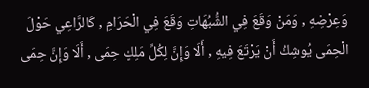وَعِرْضِهِ , وَمَنْ وَقَعَ فِي الشُّبُهَاتِ وَقَعَ فِي الْحَرَامِ , كَالرَّاعِي حَوْلَ الْحِمَى يُوشِكُ أَنْ يَرْتَعَ فِيهِ , أَلَا وَإِنَّ لِكُلِّ مَلِكٍ حِمَى , أَلَا وَإِنَّ حِمَى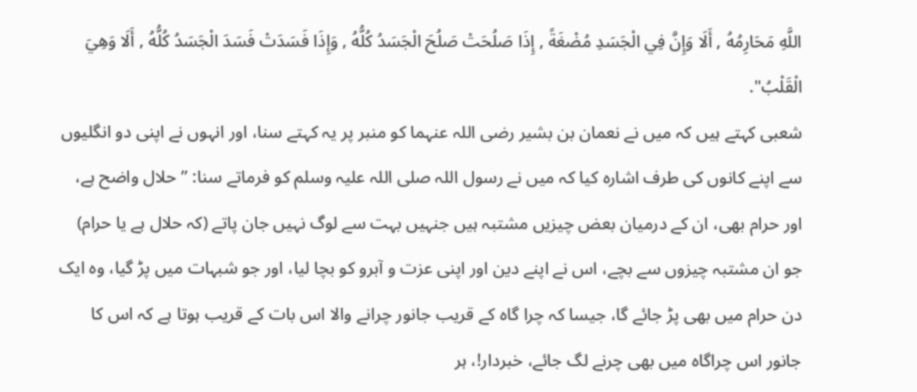اللَّهِ مَحَارِمُهُ , أَلَا وَإِنَّ فِي الْجَسَدِ مُضْغَةً , إِذَا صَلُحَتْ صَلُحَ الْجَسَدُ كُلُّهُ , وَإِذَا فَسَدَتْ فَسَدَ الْجَسَدُ كُلُّهُ , أَلَا وَهِيَ الْقَلْبُ".
شعبی کہتے ہیں کہ میں نے نعمان بن بشیر رضی اللہ عنہما کو منبر پر یہ کہتے سنا، اور انہوں نے اپنی دو انگلیوں سے اپنے کانوں کی طرف اشارہ کیا کہ میں نے رسول اللہ صلی اللہ علیہ وسلم کو فرماتے سنا: ”حلال واضح ہے، اور حرام بھی، ان کے درمیان بعض چیزیں مشتبہ ہیں جنہیں بہت سے لوگ نہیں جان پاتے (کہ حلال ہے یا حرام) جو ان مشتبہ چیزوں سے بچے، اس نے اپنے دین اور اپنی عزت و آبرو کو بچا لیا، اور جو شبہات میں پڑ گیا، وہ ایک دن حرام میں بھی پڑ جائے گا، جیسا کہ چرا گاہ کے قریب جانور چرانے والا اس بات کے قریب ہوتا ہے کہ اس کا جانور اس چراگاہ میں بھی چرنے لگ جائے، خبردار!، ہر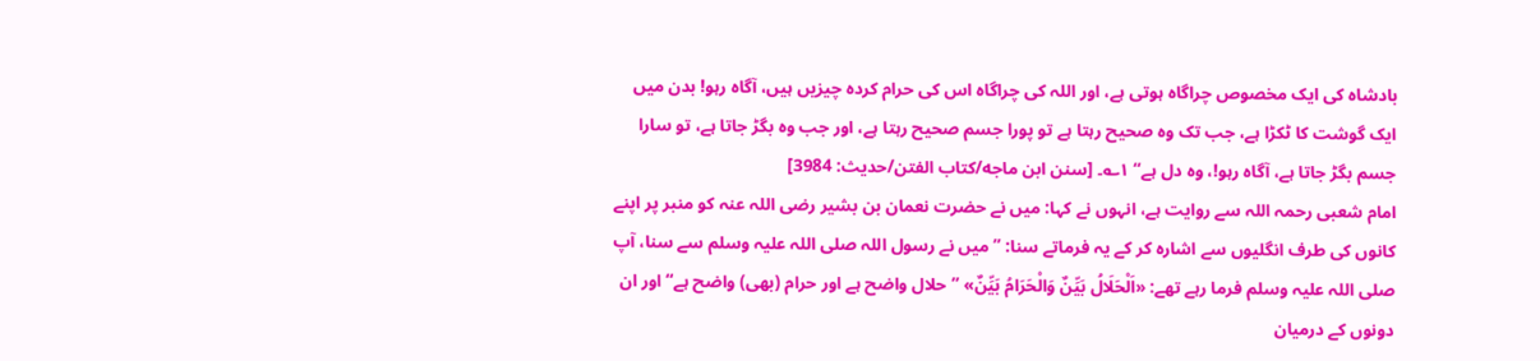بادشاہ کی ایک مخصوص چراگاہ ہوتی ہے، اور اللہ کی چراگاہ اس کی حرام کردہ چیزیں ہیں، آگاہ رہو! بدن میں ایک گوشت کا ٹکڑا ہے، جب تک وہ صحیح رہتا ہے تو پورا جسم صحیح رہتا ہے، اور جب وہ بگڑ جاتا ہے، تو سارا جسم بگڑ جاتا ہے، آگاہ رہو!، وہ دل ہے“ ۱؎۔ [سنن ابن ماجه/كتاب الفتن/حدیث: 3984]
امام شعبی رحمہ اللہ سے روایت ہے، انہوں نے کہا: میں نے حضرت نعمان بن بشیر رضی اللہ عنہ کو منبر پر اپنے کانوں کی طرف انگلیوں سے اشارہ کر کے یہ فرماتے سنا: ”میں نے رسول اللہ صلی اللہ علیہ وسلم سے سنا، آپ صلی اللہ علیہ وسلم فرما رہے تھے: «اَلْحَلَالُ بَيِّنٌ وَالْحَرَامُ بَيِّنٌ» ”حلال واضح ہے اور حرام (بھی) واضح ہے“ اور ان دونوں کے درمیان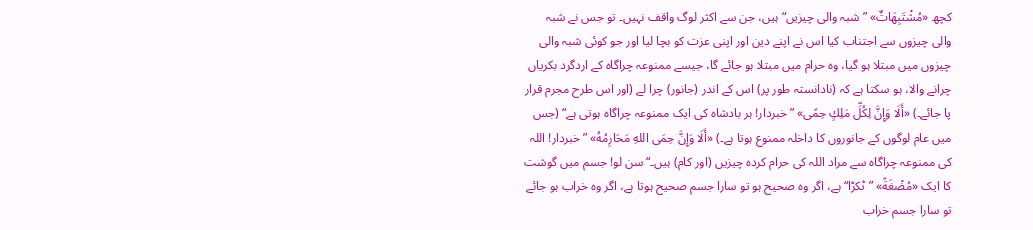کچھ «مُشْتَبِهَاتٌ» ”شبہ والی چیزیں“ ہیں، جن سے اکثر لوگ واقف نہیں۔ تو جس نے شبہ والی چیزوں سے اجتناب کیا اس نے اپنے دین اور اپنی عزت کو بچا لیا اور جو کوئی شبہ والی چیزوں میں مبتلا ہو گیا، وہ حرام میں مبتلا ہو جائے گا، جیسے ممنوعہ چراگاہ کے اردگرد بکریاں چرانے والا، ہو سکتا ہے کہ (نادانستہ طور پر) اس کے اندر (جانور) چرا لے (اور اس طرح مجرم قرار پا جائے۔) «أَلَا وَإِنَّ لِكُلِّ مَلِكٍ حِمًى» ”خبردار! ہر بادشاہ کی ایک ممنوعہ چراگاہ ہوتی ہے“ (جس میں عام لوگوں کے جانوروں کا داخلہ ممنوع ہوتا ہے۔) «أَلَا وَإِنَّ حِمَى اللهِ مَحَارِمُهُ» ”خبردار! اللہ کی ممنوعہ چراگاہ سے مراد اللہ کی حرام کردہ چیزیں (اور کام) ہیں۔“ سن لو! جسم میں گوشت کا ایک «مُضْغَةً» ”ٹکڑا“ ہے، اگر وہ صحیح ہو تو سارا جسم صحیح ہوتا ہے، اگر وہ خراب ہو جائے تو سارا جسم خراب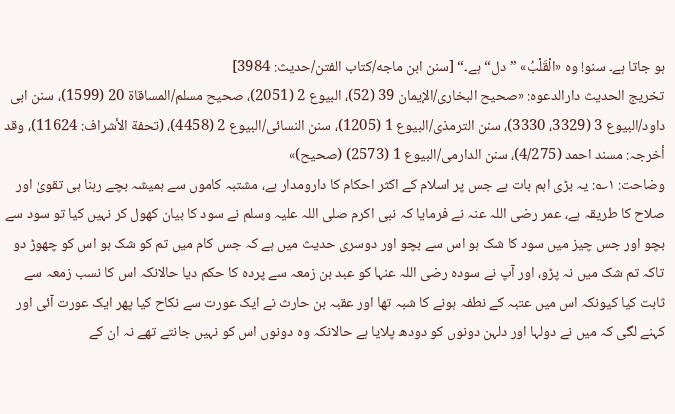ہو جاتا ہے۔ سنو! وہ «الْقَلْبُ» ”دل“ ہے۔“ [سنن ابن ماجه/كتاب الفتن/حدیث: 3984]
تخریج الحدیث دارالدعوہ: «صحیح البخاری/الإیمان 39 (52)، البیوع 2 (2051)، صحیح مسلم/المساقاة 20 (1599)، سنن ابی داود/البیوع 3 (3329، 3330)، سنن الترمذی/البیوع 1 (1205)، سنن النسائی/البیوع 2 (4458)، (تحفة الأشراف: 11624)، وقد أخرجہ: مسند احمد (4/275)، سنن الدارمی/البیوع 1 (2573) (صحیح)»
وضاحت: ۱؎: یہ بڑی اہم بات ہے جس پر اسلام کے اکثر احکام کا دارومدار ہے، مشتبہ کاموں سے ہمیشہ بچے رہنا ہی تقویٰ اور صلاح کا طریقہ ہے، عمر رضی اللہ عنہ نے فرمایا کہ نبی اکرم صلی اللہ علیہ وسلم نے سود کا بیان کھول کر نہیں کیا تو سود سے بچو اور جس چیز میں سود کا شک ہو اس سے بچو اور دوسری حدیث میں ہے کہ جس کام میں تم کو شک ہو اس کو چھوڑ دو تاکہ تم شک میں نہ پڑو، اور آپ نے سودہ رضی اللہ عنہا کو عبد بن زمعہ سے پردہ کا حکم دیا حالانکہ اس کا نسب زمعہ سے ثابت کیا کیونکہ اس میں عتبہ کے نطفہ ہونے کا شبہ تھا اور عقبہ بن حارث نے ایک عورت سے نکاح کیا پھر ایک عورت آئی اور کہنے لگی کہ میں نے دولہا اور دلہن دونوں کو دودھ پلایا ہے حالانکہ وہ دونوں اس کو نہیں جانتے تھے نہ ان کے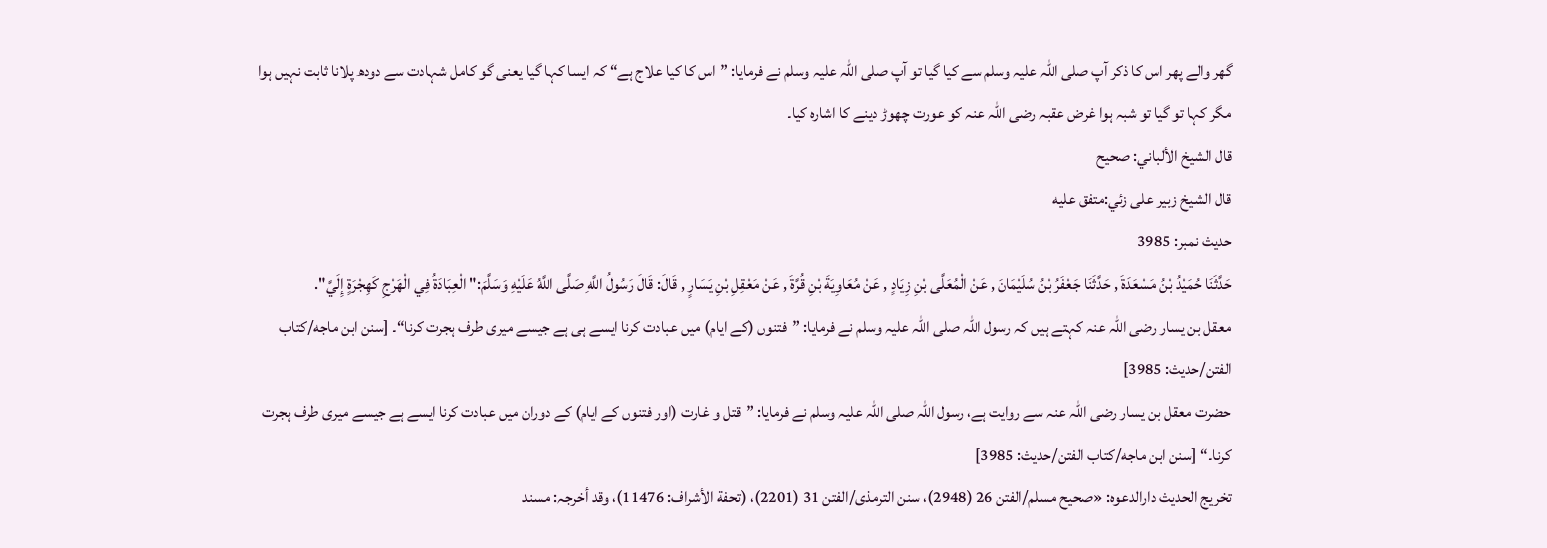گھر والے پھر اس کا ذکر آپ صلی اللہ علیہ وسلم سے کیا گیا تو آپ صلی اللہ علیہ وسلم نے فرمایا: ”اس کا کیا علاج ہے“ کہ ایسا کہا گیا یعنی گو کامل شہادت سے دودھ پلانا ثابت نہیں ہوا مگر کہا تو گیا تو شبہ ہوا غرض عقبہ رضی اللہ عنہ کو عورت چھوڑ دینے کا اشارہ کیا۔
قال الشيخ الألباني: صحيح
قال الشيخ زبير على زئي:متفق عليه
حدیث نمبر: 3985
حَدَّثَنَا حُمَيْدُ بْنُ مَسْعَدَةَ , حَدَّثَنَا جَعْفَرُ بْنُ سُلَيْمَانَ , عَنْ الْمُعَلَّى بْنِ زِيَادٍ , عَنْ مُعَاوِيَةَ بْنِ قُرَّةَ , عَنْ مَعْقِلِ بْنِ يَسَارٍ , قَالَ: قَالَ رَسُولُ اللَّهِ صَلَّى اللَّهُ عَلَيْهِ وَسَلَّمَ:" الْعِبَادَةُ فِي الْهَرْجِ كَهِجْرَةٍ إِلَيَّ".
معقل بن یسار رضی اللہ عنہ کہتے ہیں کہ رسول اللہ صلی اللہ علیہ وسلم نے فرمایا: ”فتنوں (کے ایام) میں عبادت کرنا ایسے ہی ہے جیسے میری طرف ہجرت کرنا“۔ [سنن ابن ماجه/كتاب الفتن/حدیث: 3985]
حضرت معقل بن یسار رضی اللہ عنہ سے روایت ہے، رسول اللہ صلی اللہ علیہ وسلم نے فرمایا: ”قتل و غارت (اور فتنوں کے ایام) کے دوران میں عبادت کرنا ایسے ہے جیسے میری طرف ہجرت کرنا۔“ [سنن ابن ماجه/كتاب الفتن/حدیث: 3985]
تخریج الحدیث دارالدعوہ: «صحیح مسلم/الفتن 26 (2948)، سنن الترمذی/الفتن 31 (2201)، (تحفة الأشراف: 11476)، وقد أخرجہ: مسند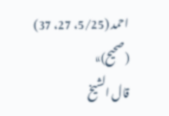احمد (5/25، 27، 37) (صحیح)»
قال الشيخ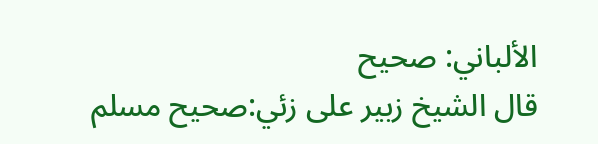الألباني: صحيح
قال الشيخ زبير على زئي:صحيح مسلم